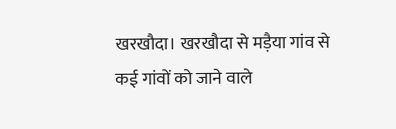खरखौदा। खरखौदा से मड़ैया गांव से कई गांवों को जाने वाले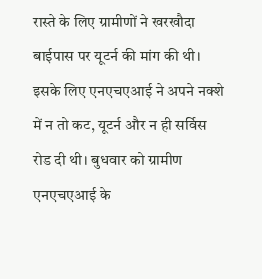रास्ते के लिए ग्रामीणों ने खरखौदा बाईपास पर यूटर्न की मांग की थी। इसके लिए एनएचएआई ने अपने नक्शे में न तो कट, यूटर्न और न ही सर्विस रोड दी थी। बुधवार को ग्रामीण एनएचएआई के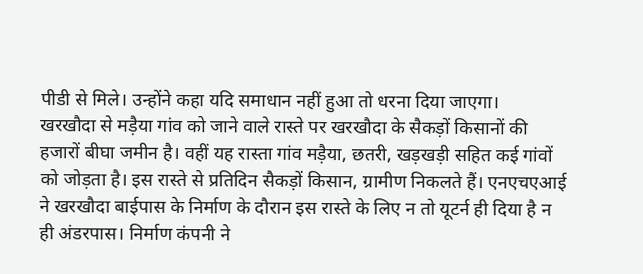पीडी से मिले। उन्होंने कहा यदि समाधान नहीं हुआ तो धरना दिया जाएगा।
खरखौदा से मड़ैया गांव को जाने वाले रास्ते पर खरखौदा के सैकड़ों किसानों की हजारों बीघा जमीन है। वहीं यह रास्ता गांव मड़ैया, छतरी, खड़खड़ी सहित कई गांवों को जोड़ता है। इस रास्ते से प्रतिदिन सैकड़ों किसान, ग्रामीण निकलते हैं। एनएचएआई ने खरखौदा बाईपास के निर्माण के दौरान इस रास्ते के लिए न तो यूटर्न ही दिया है न ही अंडरपास। निर्माण कंपनी ने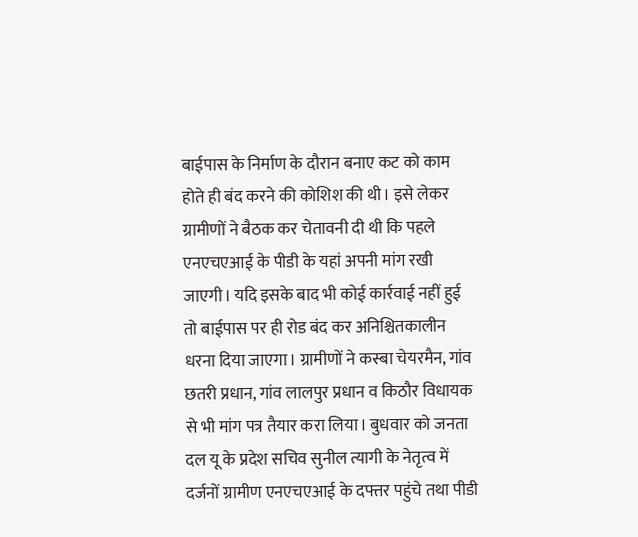बाईपास के निर्माण के दौरान बनाए कट को काम होते ही बंद करने की कोशिश की थी। इसे लेकर ग्रामीणों ने बैठक कर चेतावनी दी थी कि पहले एनएचएआई के पीडी के यहां अपनी मांग रखी जाएगी। यदि इसके बाद भी कोई कार्रवाई नहीं हुई तो बाईपास पर ही रोड बंद कर अनिश्चितकालीन धरना दिया जाएगा। ग्रामीणों ने कस्बा चेयरमैन, गांव छतरी प्रधान, गांव लालपुर प्रधान व किठौर विधायक से भी मांग पत्र तैयार करा लिया। बुधवार को जनता दल यू के प्रदेश सचिव सुनील त्यागी के नेतृत्व में दर्जनों ग्रामीण एनएचएआई के दफ्तर पहुंचे तथा पीडी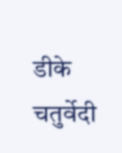डीके चतुर्वेदी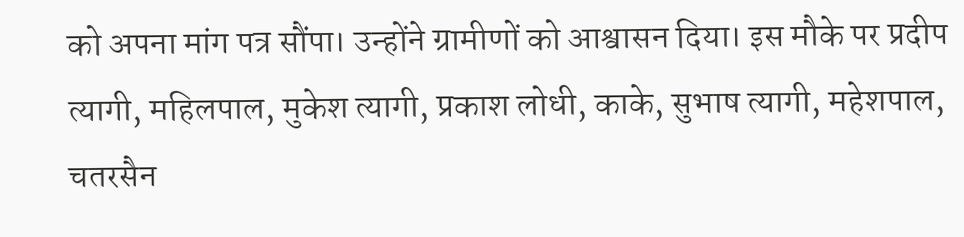को अपना मांग पत्र सौंपा। उन्होंने ग्रामीणों को आश्वासन दिया। इस मौके पर प्रदीप त्यागी, महिलपाल, मुकेश त्यागी, प्रकाश लोधी, काके, सुभाष त्यागी, महेशपाल, चतरसैन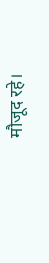मौजूद रहे।